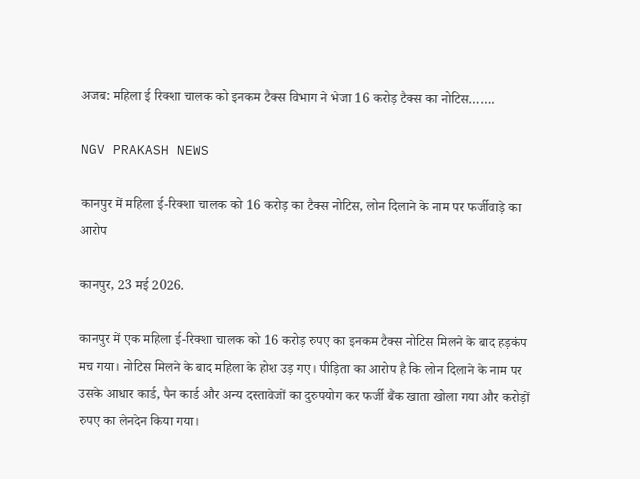अजब: महिला ई रिक्शा चालक को इनकम टैक्स विभाग ने भेजा 16 करोड़ टैक्स का नोटिस…….

NGV PRAKASH NEWS

कानपुर में महिला ई-रिक्शा चालक को 16 करोड़ का टैक्स नोटिस, लोन दिलाने के नाम पर फर्जीवाड़े का आरोप

कानपुर, 23 मई 2026.

कानपुर में एक महिला ई-रिक्शा चालक को 16 करोड़ रुपए का इनकम टैक्स नोटिस मिलने के बाद हड़कंप मच गया। नोटिस मिलने के बाद महिला के होश उड़ गए। पीड़िता का आरोप है कि लोन दिलाने के नाम पर उसके आधार कार्ड, पैन कार्ड और अन्य दस्तावेजों का दुरुपयोग कर फर्जी बैंक खाता खोला गया और करोड़ों रुपए का लेनदेन किया गया।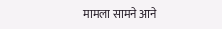मामला सामने आने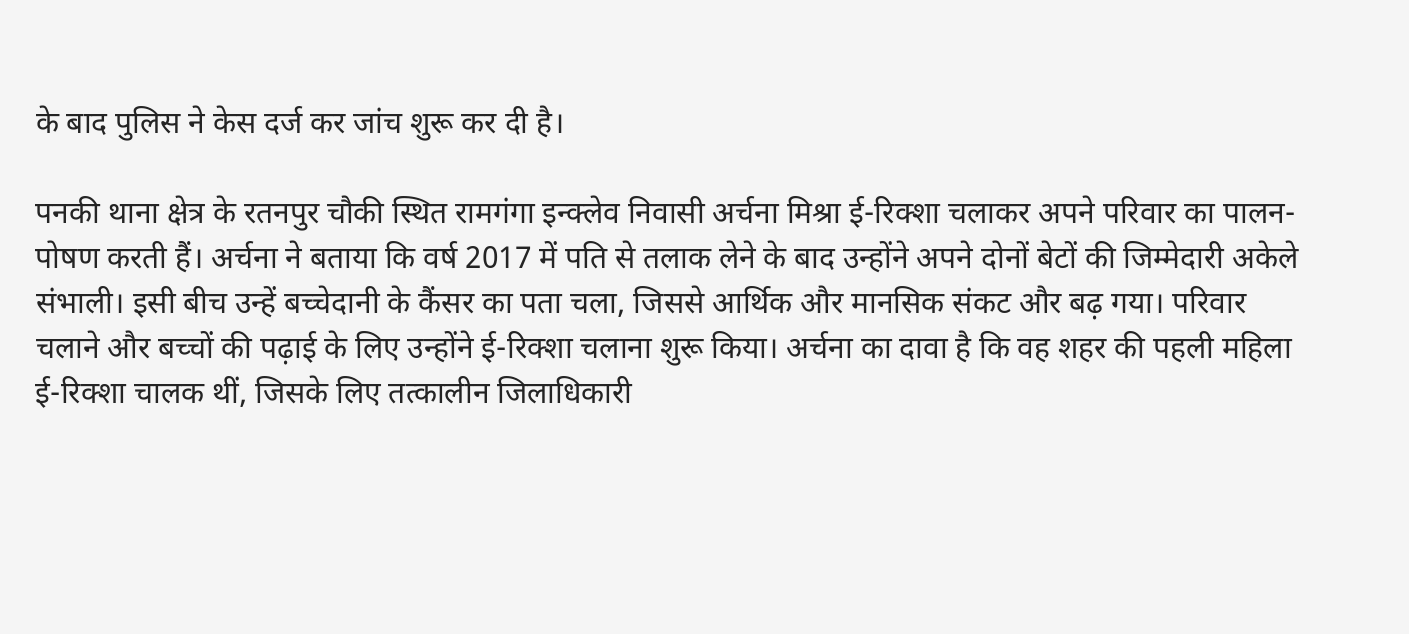के बाद पुलिस ने केस दर्ज कर जांच शुरू कर दी है।

पनकी थाना क्षेत्र के रतनपुर चौकी स्थित रामगंगा इन्क्लेव निवासी अर्चना मिश्रा ई-रिक्शा चलाकर अपने परिवार का पालन-पोषण करती हैं। अर्चना ने बताया कि वर्ष 2017 में पति से तलाक लेने के बाद उन्होंने अपने दोनों बेटों की जिम्मेदारी अकेले संभाली। इसी बीच उन्हें बच्चेदानी के कैंसर का पता चला, जिससे आर्थिक और मानसिक संकट और बढ़ गया। परिवार चलाने और बच्चों की पढ़ाई के लिए उन्होंने ई-रिक्शा चलाना शुरू किया। अर्चना का दावा है कि वह शहर की पहली महिला ई-रिक्शा चालक थीं, जिसके लिए तत्कालीन जिलाधिकारी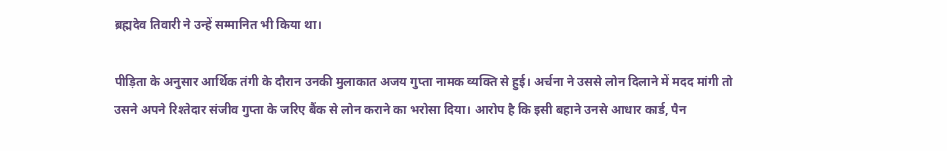ब्रह्मदेव तिवारी ने उन्हें सम्मानित भी किया था।

पीड़िता के अनुसार आर्थिक तंगी के दौरान उनकी मुलाकात अजय गुप्ता नामक व्यक्ति से हुई। अर्चना ने उससे लोन दिलाने में मदद मांगी तो उसने अपने रिश्तेदार संजीव गुप्ता के जरिए बैंक से लोन कराने का भरोसा दिया। आरोप है कि इसी बहाने उनसे आधार कार्ड, पैन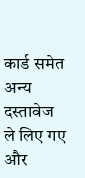कार्ड समेत अन्य दस्तावेज ले लिए गए और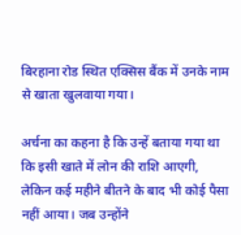बिरहाना रोड स्थित एक्सिस बैंक में उनके नाम से खाता खुलवाया गया।

अर्चना का कहना है कि उन्हें बताया गया था कि इसी खाते में लोन की राशि आएगी, लेकिन कई महीने बीतने के बाद भी कोई पैसा नहीं आया। जब उन्होंने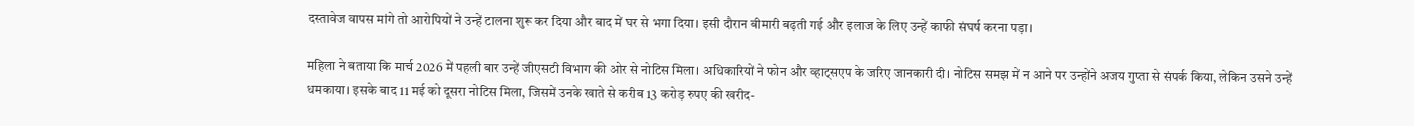दस्तावेज वापस मांगे तो आरोपियों ने उन्हें टालना शुरू कर दिया और बाद में घर से भगा दिया। इसी दौरान बीमारी बढ़ती गई और इलाज के लिए उन्हें काफी संघर्ष करना पड़ा।

महिला ने बताया कि मार्च 2026 में पहली बार उन्हें जीएसटी विभाग की ओर से नोटिस मिला। अधिकारियों ने फोन और व्हाट्सएप के जरिए जानकारी दी। नोटिस समझ में न आने पर उन्होंने अजय गुप्ता से संपर्क किया, लेकिन उसने उन्हें धमकाया। इसके बाद 11 मई को दूसरा नोटिस मिला, जिसमें उनके खाते से करीब 13 करोड़ रुपए की खरीद-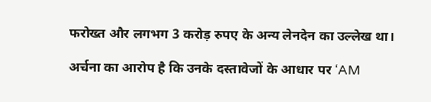फरोख्त और लगभग 3 करोड़ रुपए के अन्य लेनदेन का उल्लेख था।

अर्चना का आरोप है कि उनके दस्तावेजों के आधार पर ‘AM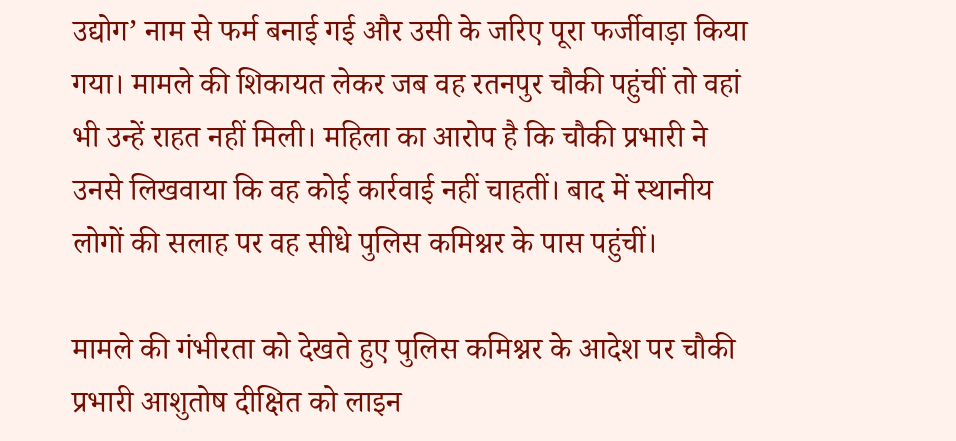उद्योग’ नाम से फर्म बनाई गई और उसी के जरिए पूरा फर्जीवाड़ा किया गया। मामले की शिकायत लेकर जब वह रतनपुर चौकी पहुंचीं तो वहां भी उन्हें राहत नहीं मिली। महिला का आरोप है कि चौकी प्रभारी ने उनसे लिखवाया कि वह कोई कार्रवाई नहीं चाहतीं। बाद में स्थानीय लोगों की सलाह पर वह सीधे पुलिस कमिश्नर के पास पहुंचीं।

मामले की गंभीरता को देखते हुए पुलिस कमिश्नर के आदेश पर चौकी प्रभारी आशुतोष दीक्षित को लाइन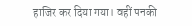हाजिर कर दिया गया। वहीं पनकी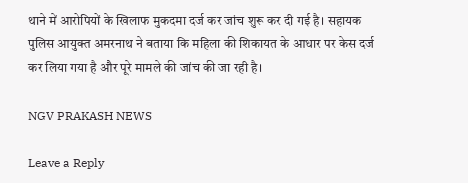थाने में आरोपियों के खिलाफ मुकदमा दर्ज कर जांच शुरू कर दी गई है। सहायक पुलिस आयुक्त अमरनाथ ने बताया कि महिला की शिकायत के आधार पर केस दर्ज कर लिया गया है और पूरे मामले की जांच की जा रही है।

NGV PRAKASH NEWS

Leave a Reply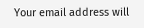Your email address will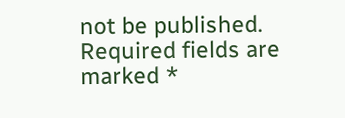not be published. Required fields are marked *